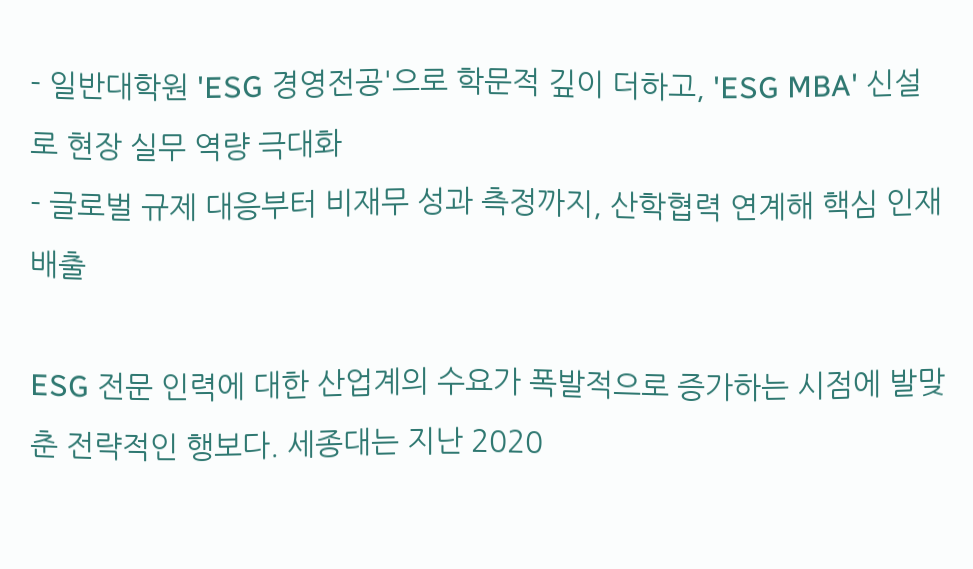- 일반대학원 'ESG 경영전공'으로 학문적 깊이 더하고, 'ESG MBA' 신설로 현장 실무 역량 극대화
- 글로벌 규제 대응부터 비재무 성과 측정까지, 산학협력 연계해 핵심 인재 배출

ESG 전문 인력에 대한 산업계의 수요가 폭발적으로 증가하는 시점에 발맞춘 전략적인 행보다. 세종대는 지난 2020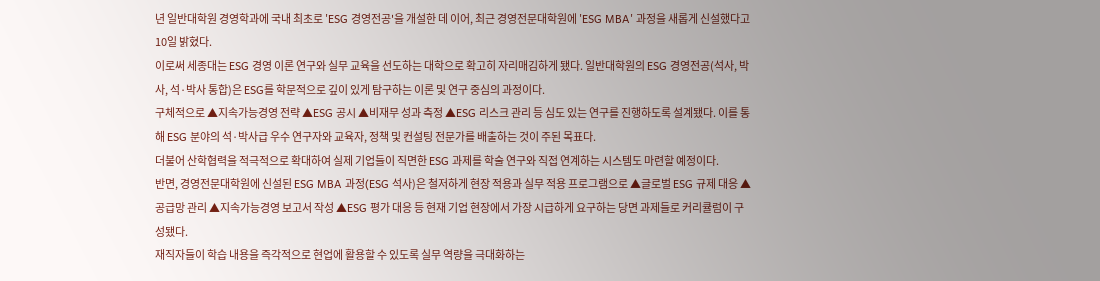년 일반대학원 경영학과에 국내 최초로 'ESG 경영전공'을 개설한 데 이어, 최근 경영전문대학원에 'ESG MBA' 과정을 새롭게 신설했다고 10일 밝혔다.
이로써 세종대는 ESG 경영 이론 연구와 실무 교육을 선도하는 대학으로 확고히 자리매김하게 됐다. 일반대학원의 ESG 경영전공(석사, 박사, 석·박사 통합)은 ESG를 학문적으로 깊이 있게 탐구하는 이론 및 연구 중심의 과정이다.
구체적으로 ▲지속가능경영 전략 ▲ESG 공시 ▲비재무 성과 측정 ▲ESG 리스크 관리 등 심도 있는 연구를 진행하도록 설계됐다. 이를 통해 ESG 분야의 석·박사급 우수 연구자와 교육자, 정책 및 컨설팅 전문가를 배출하는 것이 주된 목표다.
더불어 산학협력을 적극적으로 확대하여 실제 기업들이 직면한 ESG 과제를 학술 연구와 직접 연계하는 시스템도 마련할 예정이다.
반면, 경영전문대학원에 신설된 ESG MBA 과정(ESG 석사)은 철저하게 현장 적용과 실무 적용 프로그램으로 ▲글로벌 ESG 규제 대응 ▲공급망 관리 ▲지속가능경영 보고서 작성 ▲ESG 평가 대응 등 현재 기업 현장에서 가장 시급하게 요구하는 당면 과제들로 커리큘럼이 구성됐다.
재직자들이 학습 내용을 즉각적으로 현업에 활용할 수 있도록 실무 역량을 극대화하는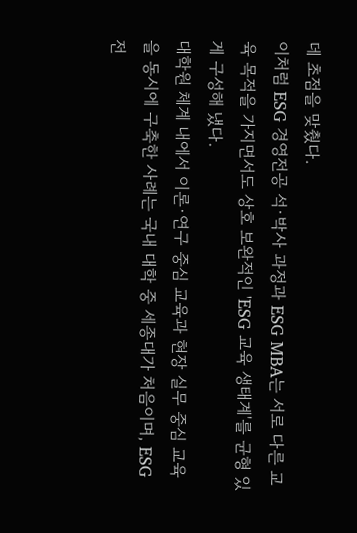데 초점을 맞췄다.
이처럼 ESG 경영전공 석·박사 과정과 ESG MBA는 서로 다른 교육 목적을 가지면서도 상호 보완적인 'ESG 교육 생태계'를 균형 있게 구성해 냈다.
대학원 체계 내에서 이론·연구 중심 교육과 현장 실무 중심 교육을 동시에 구축한 사례는 국내 대학 중 세종대가 처음이며, ESG 전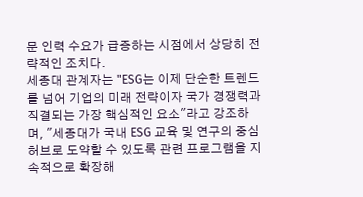문 인력 수요가 급증하는 시점에서 상당히 전략적인 조치다.
세종대 관계자는 "ESG는 이제 단순한 트렌드를 넘어 기업의 미래 전략이자 국가 경쟁력과 직결되는 가장 핵심적인 요소"라고 강조하며, "세종대가 국내 ESG 교육 및 연구의 중심 허브로 도약할 수 있도록 관련 프로그램을 지속적으로 확장해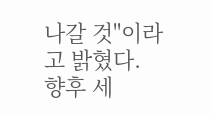나갈 것"이라고 밝혔다.
향후 세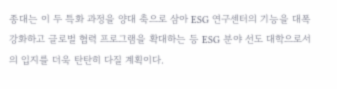종대는 이 두 특화 과정을 양대 축으로 삼아 ESG 연구센터의 기능을 대폭 강화하고 글로벌 협력 프로그램을 확대하는 등 ESG 분야 선도 대학으로서의 입지를 더욱 탄탄히 다질 계획이다.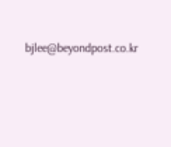bjlee@beyondpost.co.kr